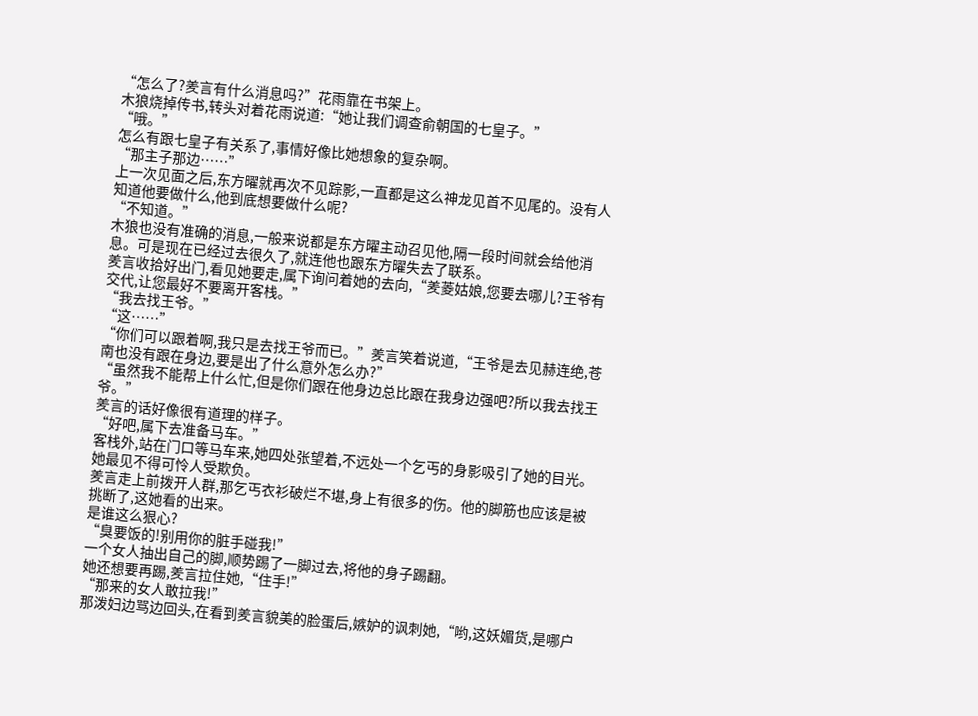“怎么了?羑言有什么消息吗?”花雨靠在书架上。
木狼烧掉传书,转头对着花雨说道:“她让我们调查俞朝国的七皇子。”
“哦。”
怎么有跟七皇子有关系了,事情好像比她想象的复杂啊。
“那主子那边……”
上一次见面之后,东方曜就再次不见踪影,一直都是这么神龙见首不见尾的。没有人知道他要做什么,他到底想要做什么呢?
“不知道。”
木狼也没有准确的消息,一般来说都是东方曜主动召见他,隔一段时间就会给他消息。可是现在已经过去很久了,就连他也跟东方曜失去了联系。
羑言收拾好出门,看见她要走,属下询问着她的去向,“羑菱姑娘,您要去哪儿?王爷有交代,让您最好不要离开客栈。”
“我去找王爷。”
“这……”
“你们可以跟着啊,我只是去找王爷而已。”羑言笑着说道,“王爷是去见赫连绝,苍南也没有跟在身边,要是出了什么意外怎么办?”
“虽然我不能帮上什么忙,但是你们跟在他身边总比跟在我身边强吧?所以我去找王爷。”
羑言的话好像很有道理的样子。
“好吧,属下去准备马车。”
客栈外,站在门口等马车来,她四处张望着,不远处一个乞丐的身影吸引了她的目光。
她最见不得可怜人受欺负。
羑言走上前拨开人群,那乞丐衣衫破烂不堪,身上有很多的伤。他的脚筋也应该是被挑断了,这她看的出来。
是谁这么狠心?
“臭要饭的!别用你的脏手碰我!”
一个女人抽出自己的脚,顺势踢了一脚过去,将他的身子踢翻。
她还想要再踢,羑言拉住她,“住手!”
“那来的女人敢拉我!”
那泼妇边骂边回头,在看到羑言貌美的脸蛋后,嫉妒的讽刺她,“哟,这妖媚货,是哪户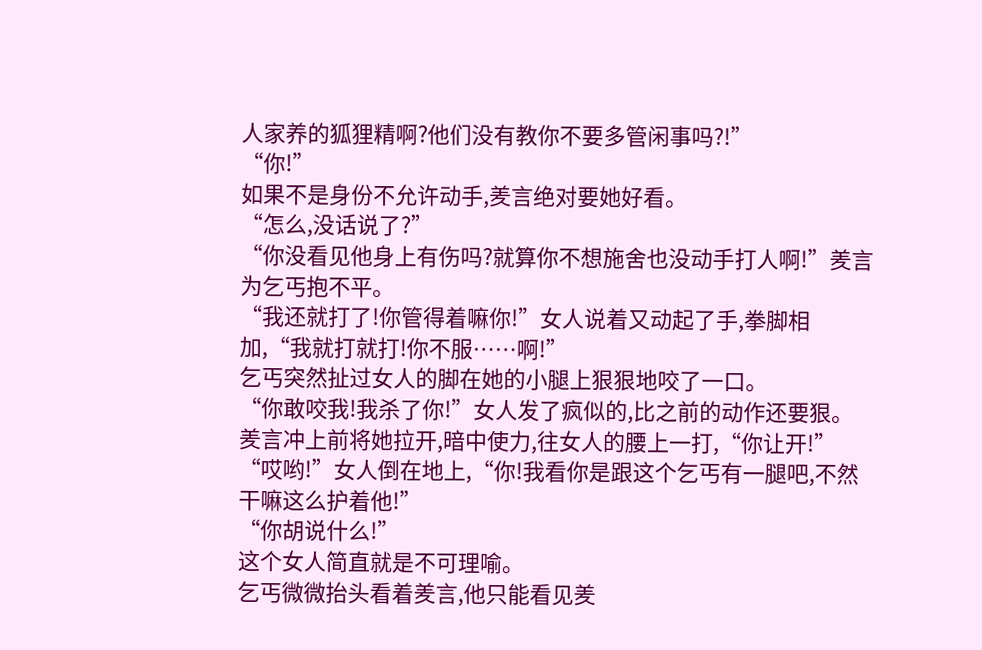人家养的狐狸精啊?他们没有教你不要多管闲事吗?!”
“你!”
如果不是身份不允许动手,羑言绝对要她好看。
“怎么,没话说了?”
“你没看见他身上有伤吗?就算你不想施舍也没动手打人啊!”羑言为乞丐抱不平。
“我还就打了!你管得着嘛你!”女人说着又动起了手,拳脚相加,“我就打就打!你不服……啊!”
乞丐突然扯过女人的脚在她的小腿上狠狠地咬了一口。
“你敢咬我!我杀了你!”女人发了疯似的,比之前的动作还要狠。
羑言冲上前将她拉开,暗中使力,往女人的腰上一打,“你让开!”
“哎哟!”女人倒在地上,“你!我看你是跟这个乞丐有一腿吧,不然干嘛这么护着他!”
“你胡说什么!”
这个女人简直就是不可理喻。
乞丐微微抬头看着羑言,他只能看见羑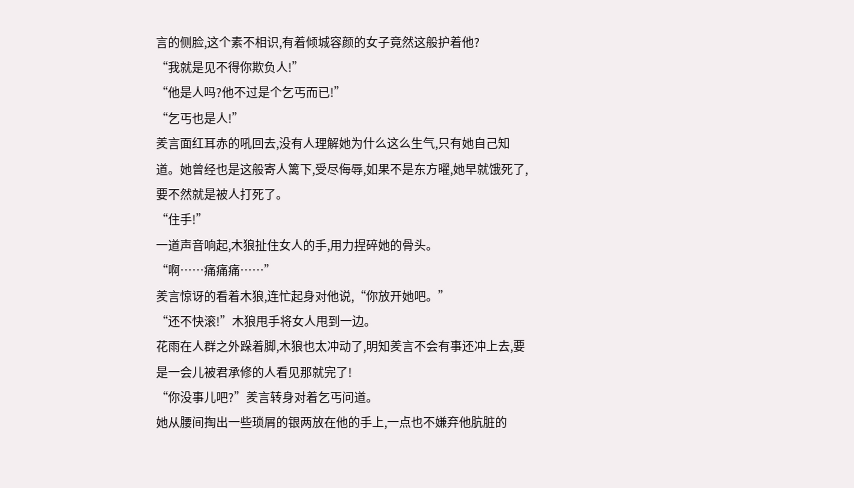言的侧脸,这个素不相识,有着倾城容颜的女子竟然这般护着他?
“我就是见不得你欺负人!”
“他是人吗?他不过是个乞丐而已!”
“乞丐也是人!”
羑言面红耳赤的吼回去,没有人理解她为什么这么生气,只有她自己知道。她曾经也是这般寄人篱下,受尽侮辱,如果不是东方曜,她早就饿死了,要不然就是被人打死了。
“住手!”
一道声音响起,木狼扯住女人的手,用力捏碎她的骨头。
“啊……痛痛痛……”
羑言惊讶的看着木狼,连忙起身对他说,“你放开她吧。”
“还不快滚!”木狼甩手将女人甩到一边。
花雨在人群之外跺着脚,木狼也太冲动了,明知羑言不会有事还冲上去,要是一会儿被君承修的人看见那就完了!
“你没事儿吧?”羑言转身对着乞丐问道。
她从腰间掏出一些琐屑的银两放在他的手上,一点也不嫌弃他肮脏的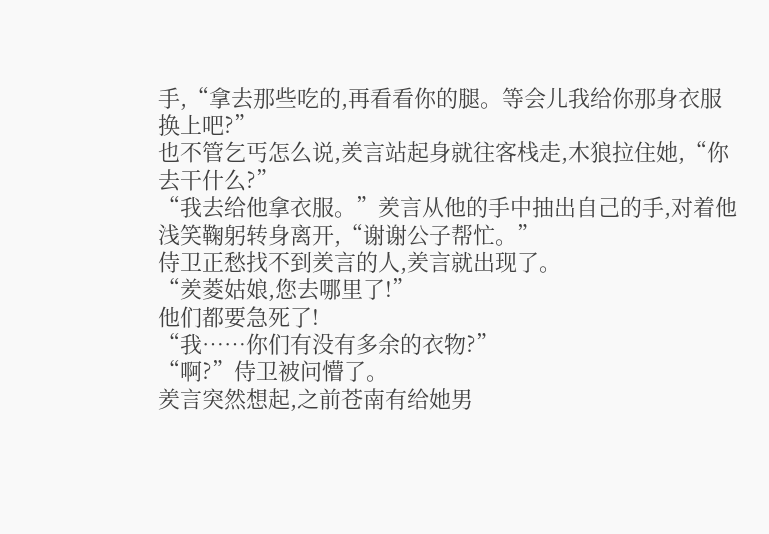手,“拿去那些吃的,再看看你的腿。等会儿我给你那身衣服换上吧?”
也不管乞丐怎么说,羑言站起身就往客栈走,木狼拉住她,“你去干什么?”
“我去给他拿衣服。”羑言从他的手中抽出自己的手,对着他浅笑鞠躬转身离开,“谢谢公子帮忙。”
侍卫正愁找不到羑言的人,羑言就出现了。
“羑菱姑娘,您去哪里了!”
他们都要急死了!
“我……你们有没有多余的衣物?”
“啊?”侍卫被问懵了。
羑言突然想起,之前苍南有给她男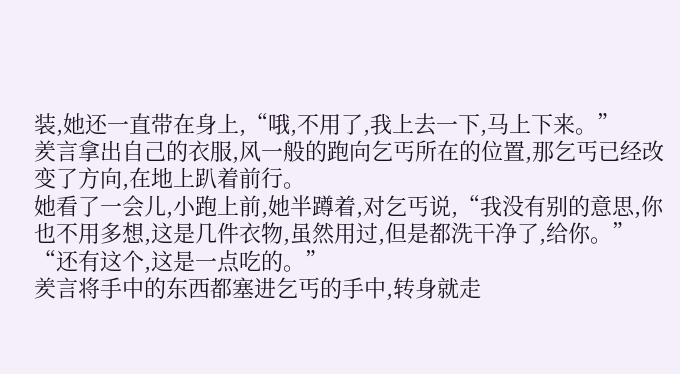装,她还一直带在身上,“哦,不用了,我上去一下,马上下来。”
羑言拿出自己的衣服,风一般的跑向乞丐所在的位置,那乞丐已经改变了方向,在地上趴着前行。
她看了一会儿,小跑上前,她半蹲着,对乞丐说,“我没有别的意思,你也不用多想,这是几件衣物,虽然用过,但是都洗干净了,给你。”
“还有这个,这是一点吃的。”
羑言将手中的东西都塞进乞丐的手中,转身就走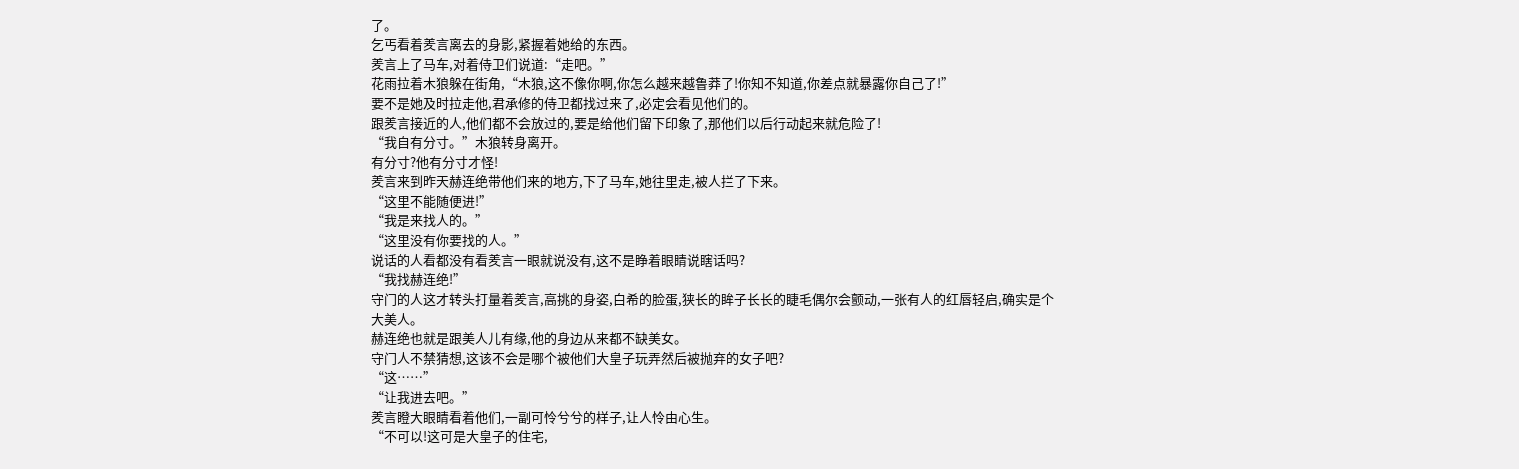了。
乞丐看着羑言离去的身影,紧握着她给的东西。
羑言上了马车,对着侍卫们说道:“走吧。”
花雨拉着木狼躲在街角,“木狼,这不像你啊,你怎么越来越鲁莽了!你知不知道,你差点就暴露你自己了!”
要不是她及时拉走他,君承修的侍卫都找过来了,必定会看见他们的。
跟羑言接近的人,他们都不会放过的,要是给他们留下印象了,那他们以后行动起来就危险了!
“我自有分寸。”木狼转身离开。
有分寸?他有分寸才怪!
羑言来到昨天赫连绝带他们来的地方,下了马车,她往里走,被人拦了下来。
“这里不能随便进!”
“我是来找人的。”
“这里没有你要找的人。”
说话的人看都没有看羑言一眼就说没有,这不是睁着眼睛说瞎话吗?
“我找赫连绝!”
守门的人这才转头打量着羑言,高挑的身姿,白希的脸蛋,狭长的眸子长长的睫毛偶尔会颤动,一张有人的红唇轻启,确实是个大美人。
赫连绝也就是跟美人儿有缘,他的身边从来都不缺美女。
守门人不禁猜想,这该不会是哪个被他们大皇子玩弄然后被抛弃的女子吧?
“这……”
“让我进去吧。”
羑言瞪大眼睛看着他们,一副可怜兮兮的样子,让人怜由心生。
“不可以!这可是大皇子的住宅,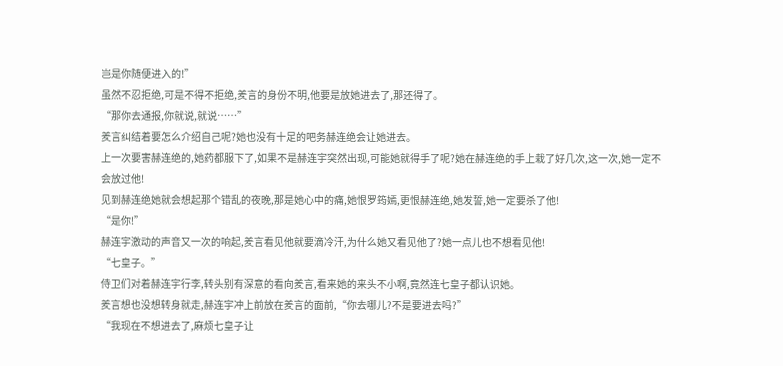岂是你随便进入的!”
虽然不忍拒绝,可是不得不拒绝,羑言的身份不明,他要是放她进去了,那还得了。
“那你去通报,你就说,就说……”
羑言纠结着要怎么介绍自己呢?她也没有十足的吧务赫连绝会让她进去。
上一次要害赫连绝的,她药都服下了,如果不是赫连宇突然出现,可能她就得手了呢?她在赫连绝的手上栽了好几次,这一次,她一定不会放过他!
见到赫连绝她就会想起那个错乱的夜晚,那是她心中的痛,她恨罗筠嫣,更恨赫连绝,她发誓,她一定要杀了他!
“是你!”
赫连宇激动的声音又一次的响起,羑言看见他就要滴冷汗,为什么她又看见他了?她一点儿也不想看见他!
“七皇子。”
侍卫们对着赫连宇行李,转头别有深意的看向羑言,看来她的来头不小啊,竟然连七皇子都认识她。
羑言想也没想转身就走,赫连宇冲上前放在羑言的面前,“你去哪儿?不是要进去吗?”
“我现在不想进去了,麻烦七皇子让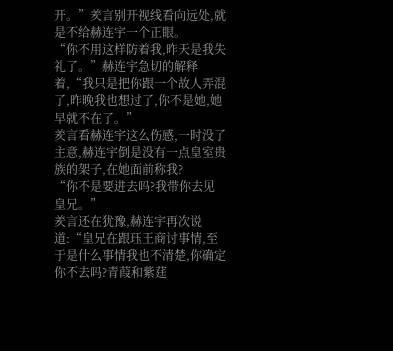开。”羑言别开视线看向远处,就是不给赫连宇一个正眼。
“你不用这样防着我,昨天是我失礼了。”赫连宇急切的解释着,“我只是把你跟一个故人弄混了,昨晚我也想过了,你不是她,她早就不在了。”
羑言看赫连宇这么伤感,一时没了主意,赫连宇倒是没有一点皇室贵族的架子,在她面前称我?
“你不是要进去吗?我带你去见皇兄。”
羑言还在犹豫,赫连宇再次说道:“皇兄在跟珏王商讨事情,至于是什么事情我也不清楚,你确定你不去吗?青葭和紫莛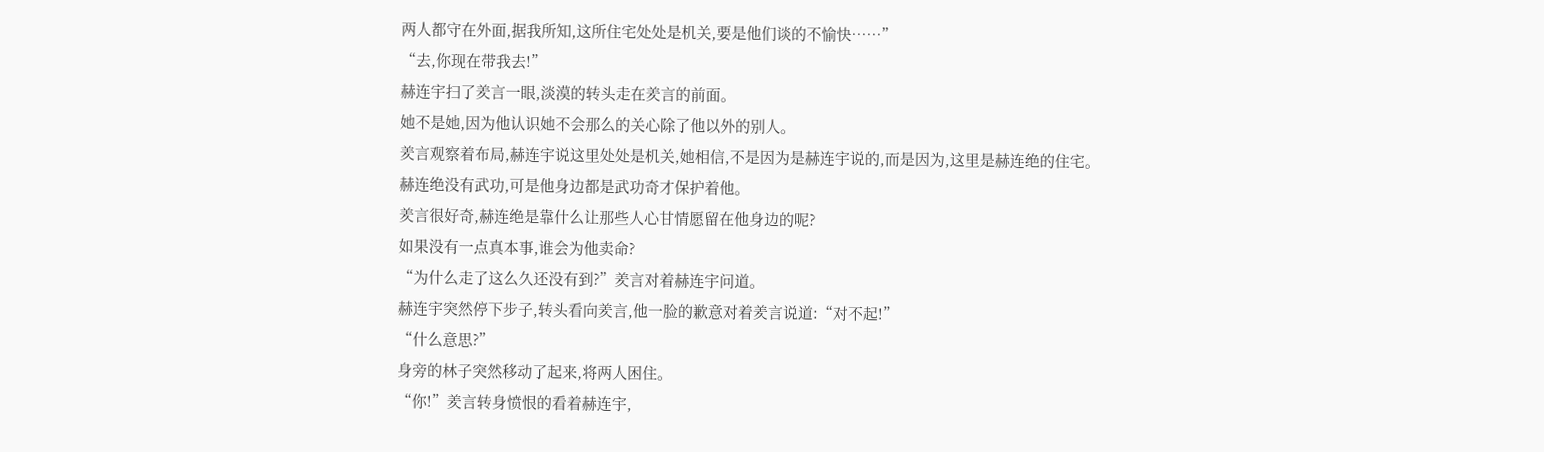两人都守在外面,据我所知,这所住宅处处是机关,要是他们谈的不愉快……”
“去,你现在带我去!”
赫连宇扫了羑言一眼,淡漠的转头走在羑言的前面。
她不是她,因为他认识她不会那么的关心除了他以外的别人。
羑言观察着布局,赫连宇说这里处处是机关,她相信,不是因为是赫连宇说的,而是因为,这里是赫连绝的住宅。
赫连绝没有武功,可是他身边都是武功奇才保护着他。
羑言很好奇,赫连绝是靠什么让那些人心甘情愿留在他身边的呢?
如果没有一点真本事,谁会为他卖命?
“为什么走了这么久还没有到?”羑言对着赫连宇问道。
赫连宇突然停下步子,转头看向羑言,他一脸的歉意对着羑言说道:“对不起!”
“什么意思?”
身旁的林子突然移动了起来,将两人困住。
“你!”羑言转身愤恨的看着赫连宇,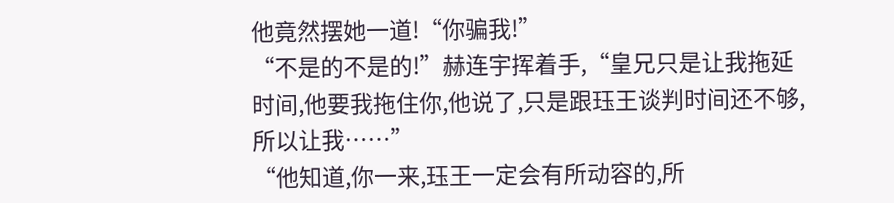他竟然摆她一道!“你骗我!”
“不是的不是的!”赫连宇挥着手,“皇兄只是让我拖延时间,他要我拖住你,他说了,只是跟珏王谈判时间还不够,所以让我……”
“他知道,你一来,珏王一定会有所动容的,所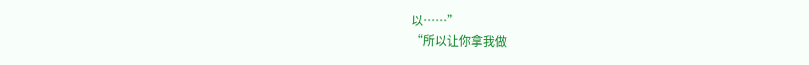以……”
“所以让你拿我做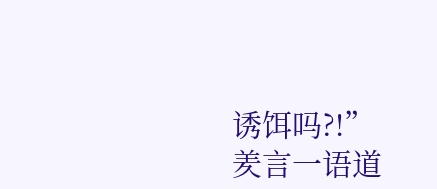诱饵吗?!”
羑言一语道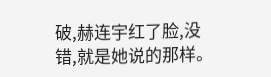破,赫连宇红了脸,没错,就是她说的那样。